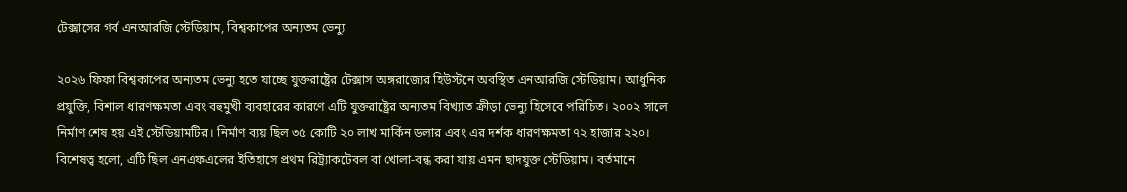টেক্সাসের গর্ব এনআরজি স্টেডিয়াম, বিশ্বকাপের অন্যতম ভেন্যু

২০২৬ ফিফা বিশ্বকাপের অন্যতম ভেন্যু হতে যাচ্ছে যুক্তরাষ্ট্রের টেক্সাস অঙ্গরাজ্যের হিউস্টনে অবস্থিত এনআরজি স্টেডিয়াম। আধুনিক প্রযুক্তি, বিশাল ধারণক্ষমতা এবং বহুমুখী ব্যবহারের কারণে এটি যুক্তরাষ্ট্রের অন্যতম বিখ্যাত ক্রীড়া ভেন্যু হিসেবে পরিচিত। ২০০২ সালে নির্মাণ শেষ হয় এই স্টেডিয়ামটির। নির্মাণ ব্যয় ছিল ৩৫ কোটি ২০ লাখ মার্কিন ডলার এবং এর দর্শক ধারণক্ষমতা ৭২ হাজার ২২০। বিশেষত্ব হলো, এটি ছিল এনএফএলের ইতিহাসে প্রথম রিট্র্যাকটেবল বা খোলা-বন্ধ করা যায় এমন ছাদযুক্ত স্টেডিয়াম। বর্তমানে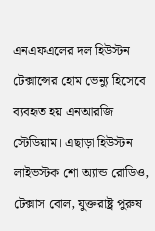এনএফএলের দল হিউস্টন টেক্সান্সের হোম ভেন্যু হিসেবে ব্যবহৃত হয় এনআরজি স্টেডিয়াম। এছাড়া হিউস্টন লাইভস্টক শো অ্যান্ড রোডিও, টেক্সাস বোল, যুক্তরাষ্ট্র পুরুষ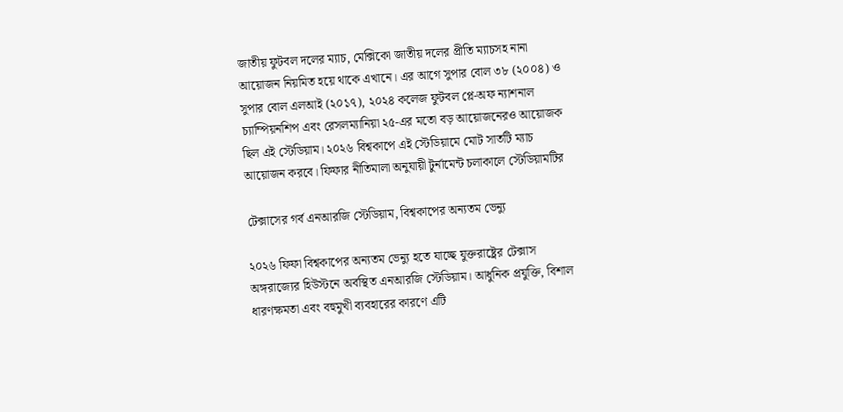জাতীয় ফুটবল দলের ম্যাচ, মেক্সিকো জাতীয় দলের প্রীতি ম্যাচসহ নানা আয়োজন নিয়মিত হয়ে থাকে এখানে। এর আগে সুপার বোল ৩৮ (২০০৪) ও সুপার বোল এলআই (২০১৭), ২০২৪ কলেজ ফুটবল প্লে-অফ ন্যাশনাল চ্যাম্পিয়নশিপ এবং রেসলম্যানিয়া ২৫-এর মতো বড় আয়োজনেরও আয়োজক ছিল এই স্টেডিয়াম। ২০২৬ বিশ্বকাপে এই স্টেডিয়ামে মোট সাতটি ম্যাচ আয়োজন করবে। ফিফার নীতিমালা অনুযায়ী টুর্নামেন্ট চলাকালে স্টেডিয়ামটির

টেক্সাসের গর্ব এনআরজি স্টেডিয়াম, বিশ্বকাপের অন্যতম ভেন্যু

২০২৬ ফিফা বিশ্বকাপের অন্যতম ভেন্যু হতে যাচ্ছে যুক্তরাষ্ট্রের টেক্সাস অঙ্গরাজ্যের হিউস্টনে অবস্থিত এনআরজি স্টেডিয়াম। আধুনিক প্রযুক্তি, বিশাল ধারণক্ষমতা এবং বহুমুখী ব্যবহারের কারণে এটি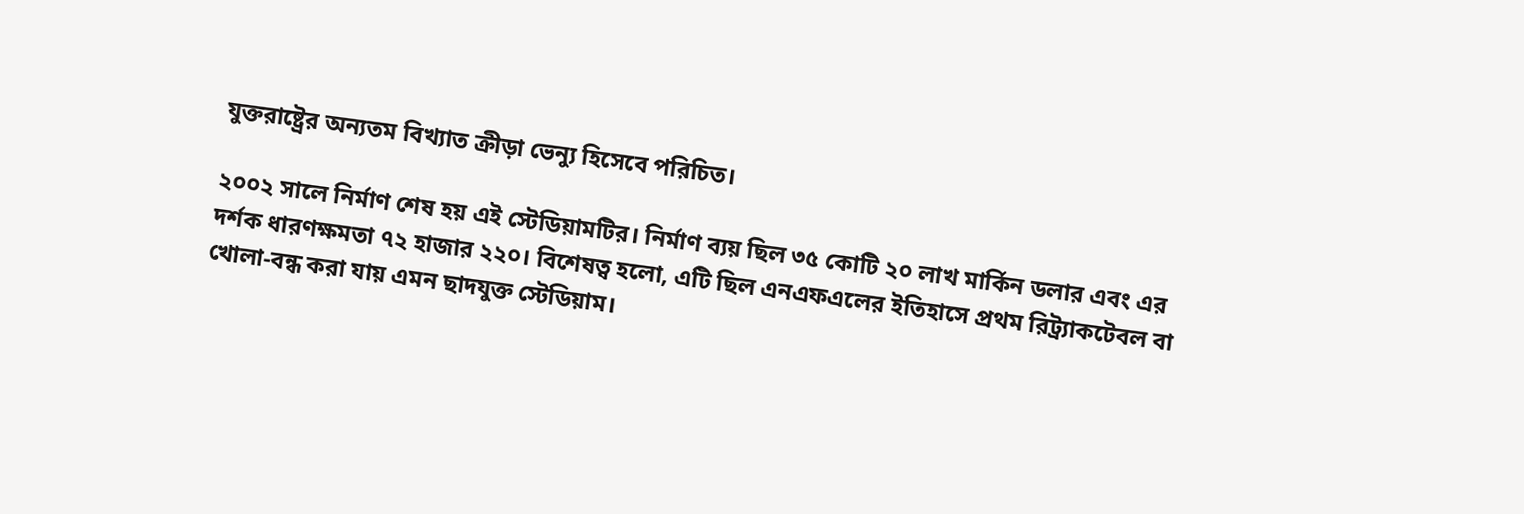যুক্তরাষ্ট্রের অন্যতম বিখ্যাত ক্রীড়া ভেন্যু হিসেবে পরিচিত।

২০০২ সালে নির্মাণ শেষ হয় এই স্টেডিয়ামটির। নির্মাণ ব্যয় ছিল ৩৫ কোটি ২০ লাখ মার্কিন ডলার এবং এর দর্শক ধারণক্ষমতা ৭২ হাজার ২২০। বিশেষত্ব হলো, এটি ছিল এনএফএলের ইতিহাসে প্রথম রিট্র্যাকটেবল বা খোলা-বন্ধ করা যায় এমন ছাদযুক্ত স্টেডিয়াম।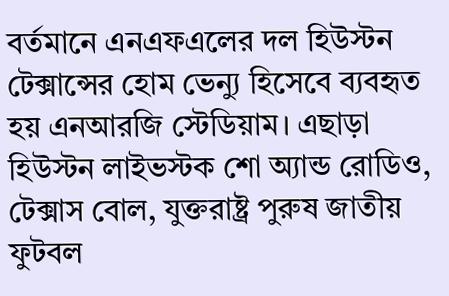বর্তমানে এনএফএলের দল হিউস্টন টেক্সান্সের হোম ভেন্যু হিসেবে ব্যবহৃত হয় এনআরজি স্টেডিয়াম। এছাড়া হিউস্টন লাইভস্টক শো অ্যান্ড রোডিও, টেক্সাস বোল, যুক্তরাষ্ট্র পুরুষ জাতীয় ফুটবল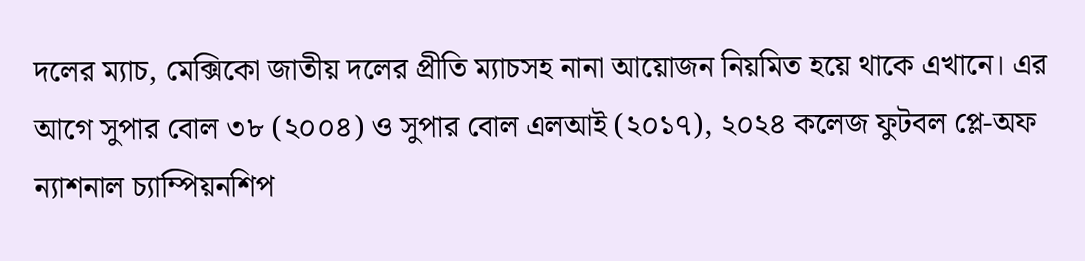দলের ম্যাচ, মেক্সিকো জাতীয় দলের প্রীতি ম্যাচসহ নানা আয়োজন নিয়মিত হয়ে থাকে এখানে। এর আগে সুপার বোল ৩৮ (২০০৪) ও সুপার বোল এলআই (২০১৭), ২০২৪ কলেজ ফুটবল প্লে-অফ ন্যাশনাল চ্যাম্পিয়নশিপ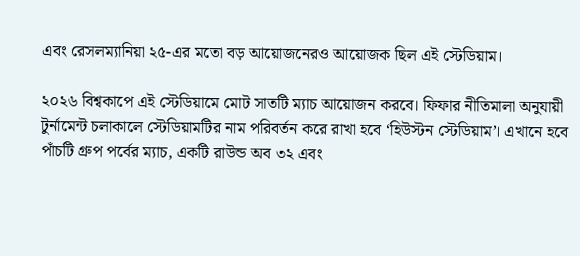এবং রেসলম্যানিয়া ২৫-এর মতো বড় আয়োজনেরও আয়োজক ছিল এই স্টেডিয়াম।

২০২৬ বিশ্বকাপে এই স্টেডিয়ামে মোট সাতটি ম্যাচ আয়োজন করবে। ফিফার নীতিমালা অনুযায়ী টুর্নামেন্ট চলাকালে স্টেডিয়ামটির নাম পরিবর্তন করে রাখা হবে ‘হিউস্টন স্টেডিয়াম’। এখানে হবে পাঁচটি গ্রুপ পর্বের ম্যাচ, একটি রাউন্ড অব ৩২ এবং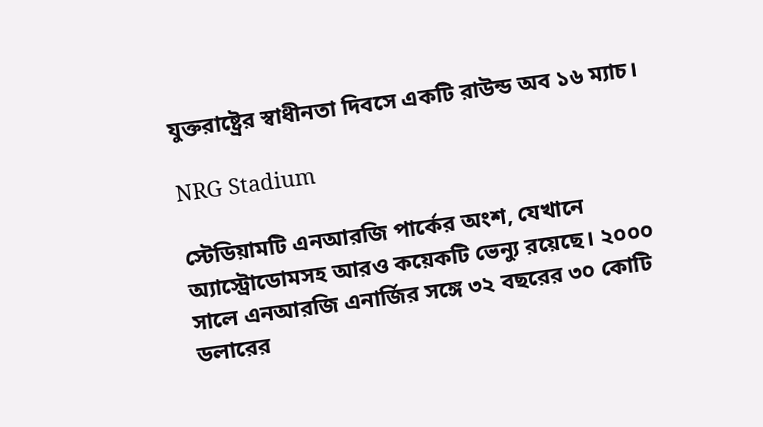যুক্তরাষ্ট্রের স্বাধীনতা দিবসে একটি রাউন্ড অব ১৬ ম্যাচ।

NRG Stadium

স্টেডিয়ামটি এনআরজি পার্কের অংশ, যেখানে অ্যাস্ট্রোডোমসহ আরও কয়েকটি ভেন্যু রয়েছে। ২০০০ সালে এনআরজি এনার্জির সঙ্গে ৩২ বছরের ৩০ কোটি ডলারের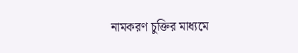নামকরণ চুক্তির মাধ্যমে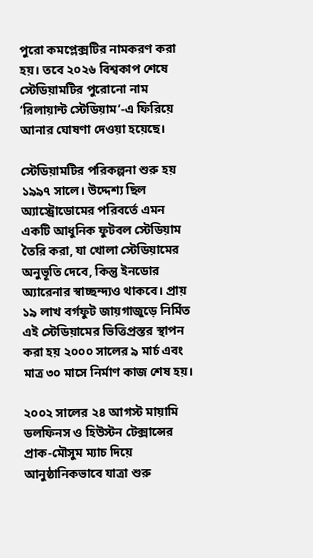পুরো কমপ্লেক্সটির নামকরণ করা হয়। তবে ২০২৬ বিশ্বকাপ শেষে স্টেডিয়ামটির পুরোনো নাম ‘রিলায়ান্ট স্টেডিয়াম’-এ ফিরিয়ে আনার ঘোষণা দেওয়া হয়েছে।

স্টেডিয়ামটির পরিকল্পনা শুরু হয় ১৯৯৭ সালে। উদ্দেশ্য ছিল অ্যাস্ট্রোডোমের পরিবর্তে এমন একটি আধুনিক ফুটবল স্টেডিয়াম তৈরি করা, যা খোলা স্টেডিয়ামের অনুভূতি দেবে, কিন্তু ইনডোর অ্যারেনার স্বাচ্ছন্দ্যও থাকবে। প্রায় ১৯ লাখ বর্গফুট জায়গাজুড়ে নির্মিত এই স্টেডিয়ামের ভিত্তিপ্রস্তর স্থাপন করা হয় ২০০০ সালের ৯ মার্চ এবং মাত্র ৩০ মাসে নির্মাণ কাজ শেষ হয়।

২০০২ সালের ২৪ আগস্ট মায়ামি ডলফিনস ও হিউস্টন টেক্সান্সের প্রাক-মৌসুম ম্যাচ দিয়ে আনুষ্ঠানিকভাবে যাত্রা শুরু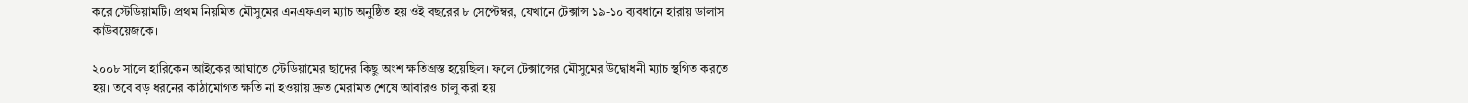করে স্টেডিয়ামটি। প্রথম নিয়মিত মৌসুমের এনএফএল ম্যাচ অনুষ্ঠিত হয় ওই বছরের ৮ সেপ্টেম্বর, যেখানে টেক্সান্স ১৯-১০ ব্যবধানে হারায় ডালাস কাউবয়েজকে।

২০০৮ সালে হারিকেন আইকের আঘাতে স্টেডিয়ামের ছাদের কিছু অংশ ক্ষতিগ্রস্ত হয়েছিল। ফলে টেক্সান্সের মৌসুমের উদ্বোধনী ম্যাচ স্থগিত করতে হয়। তবে বড় ধরনের কাঠামোগত ক্ষতি না হওয়ায় দ্রুত মেরামত শেষে আবারও চালু করা হয়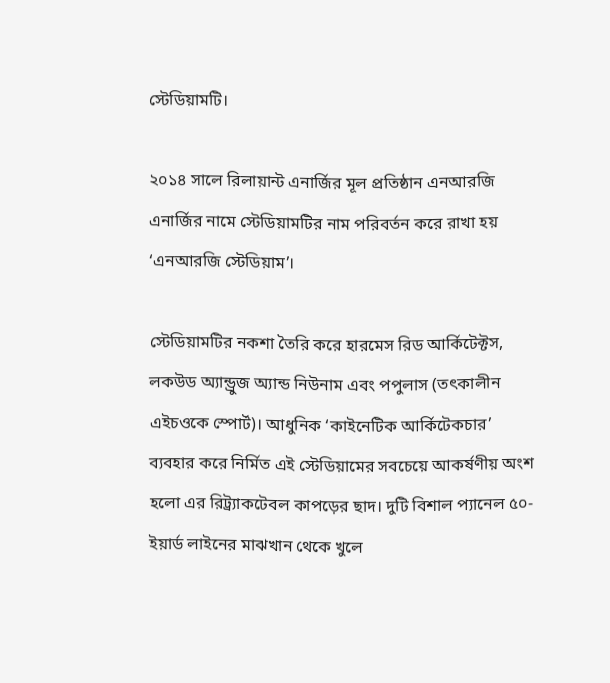স্টেডিয়ামটি।

২০১৪ সালে রিলায়ান্ট এনার্জির মূল প্রতিষ্ঠান এনআরজি এনার্জির নামে স্টেডিয়ামটির নাম পরিবর্তন করে রাখা হয় ‘এনআরজি স্টেডিয়াম’।

স্টেডিয়ামটির নকশা তৈরি করে হারমেস রিড আর্কিটেক্টস, লকউড অ্যান্ড্রুজ অ্যান্ড নিউনাম এবং পপুলাস (তৎকালীন এইচওকে স্পোর্ট)। আধুনিক ‘কাইনেটিক আর্কিটেকচার’ ব্যবহার করে নির্মিত এই স্টেডিয়ামের সবচেয়ে আকর্ষণীয় অংশ হলো এর রিট্র্যাকটেবল কাপড়ের ছাদ। দুটি বিশাল প্যানেল ৫০-ইয়ার্ড লাইনের মাঝখান থেকে খুলে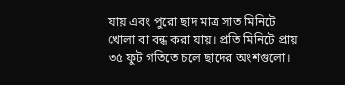যায় এবং পুরো ছাদ মাত্র সাত মিনিটে খোলা বা বন্ধ করা যায়। প্রতি মিনিটে প্রায় ৩৫ ফুট গতিতে চলে ছাদের অংশগুলো।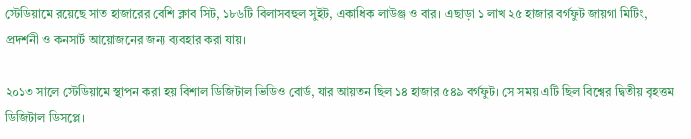স্টেডিয়ামে রয়েছে সাত হাজারের বেশি ক্লাব সিট, ১৮৬টি বিলাসবহুল সুইট, একাধিক লাউঞ্জ ও বার। এছাড়া ১ লাখ ২৫ হাজার বর্গফুট জায়গা মিটিং, প্রদর্শনী ও কনসার্ট আয়োজনের জন্য ব্যবহার করা যায়।

২০১৩ সালে স্টেডিয়ামে স্থাপন করা হয় বিশাল ডিজিটাল ভিডিও বোর্ড, যার আয়তন ছিল ১৪ হাজার ৫৪৯ বর্গফুট। সে সময় এটি ছিল বিশ্বের দ্বিতীয় বৃহত্তম ডিজিটাল ডিসপ্লে।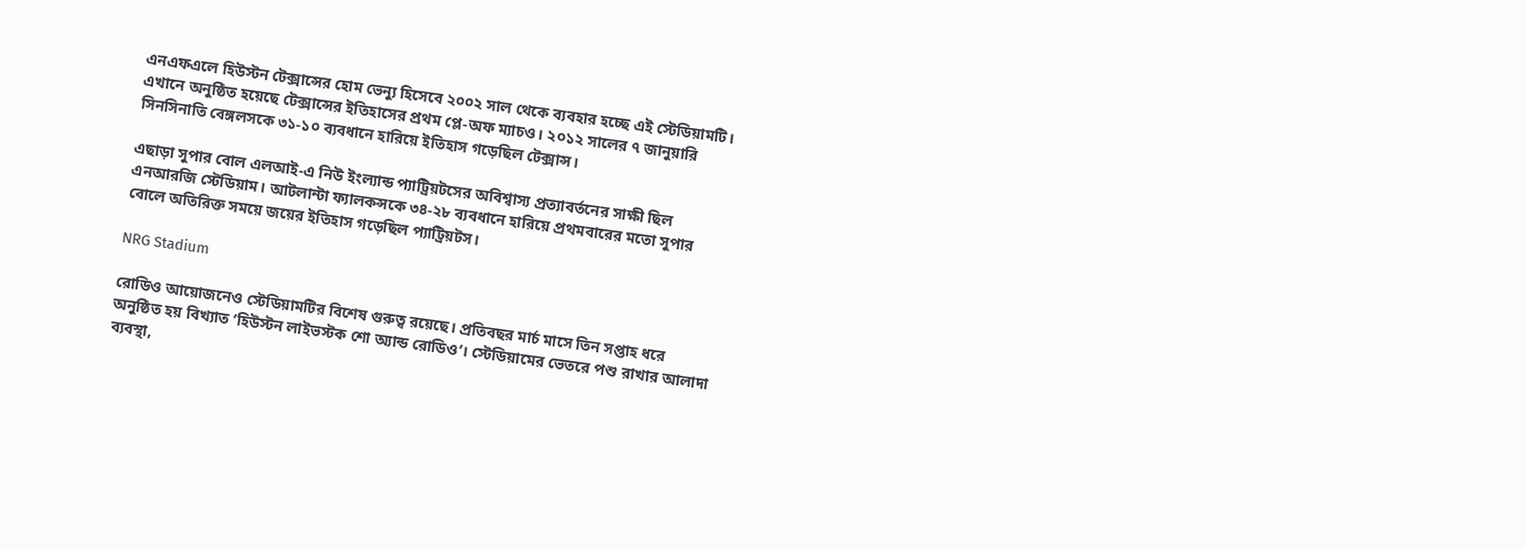এনএফএলে হিউস্টন টেক্সান্সের হোম ভেন্যু হিসেবে ২০০২ সাল থেকে ব্যবহার হচ্ছে এই স্টেডিয়ামটি। এখানে অনুষ্ঠিত হয়েছে টেক্সান্সের ইতিহাসের প্রথম প্লে-অফ ম্যাচও। ২০১২ সালের ৭ জানুয়ারি সিনসিনাতি বেঙ্গলসকে ৩১-১০ ব্যবধানে হারিয়ে ইতিহাস গড়েছিল টেক্সান্স।

এছাড়া সুপার বোল এলআই-এ নিউ ইংল্যান্ড প্যাট্রিয়টসের অবিশ্বাস্য প্রত্যাবর্তনের সাক্ষী ছিল এনআরজি স্টেডিয়াম। আটলান্টা ফ্যালকন্সকে ৩৪-২৮ ব্যবধানে হারিয়ে প্রথমবারের মতো সুপার বোলে অতিরিক্ত সময়ে জয়ের ইতিহাস গড়েছিল প্যাট্রিয়টস।

NRG Stadium

রোডিও আয়োজনেও স্টেডিয়ামটির বিশেষ গুরুত্ব রয়েছে। প্রতিবছর মার্চ মাসে তিন সপ্তাহ ধরে অনুষ্ঠিত হয় বিখ্যাত ‘হিউস্টন লাইভস্টক শো অ্যান্ড রোডিও’। স্টেডিয়ামের ভেতরে পশু রাখার আলাদা ব্যবস্থা,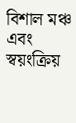বিশাল মঞ্চ এবং স্বয়ংক্রিয়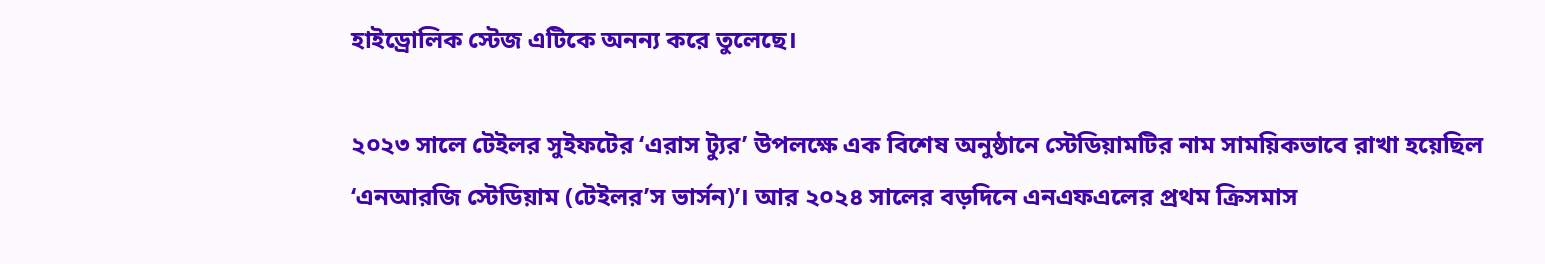হাইড্রোলিক স্টেজ এটিকে অনন্য করে তুলেছে।

২০২৩ সালে টেইলর সুইফটের ‘এরাস ট্যুর’ উপলক্ষে এক বিশেষ অনুষ্ঠানে স্টেডিয়ামটির নাম সাময়িকভাবে রাখা হয়েছিল ‘এনআরজি স্টেডিয়াম (টেইলর’স ভার্সন)’। আর ২০২৪ সালের বড়দিনে এনএফএলের প্রথম ক্রিসমাস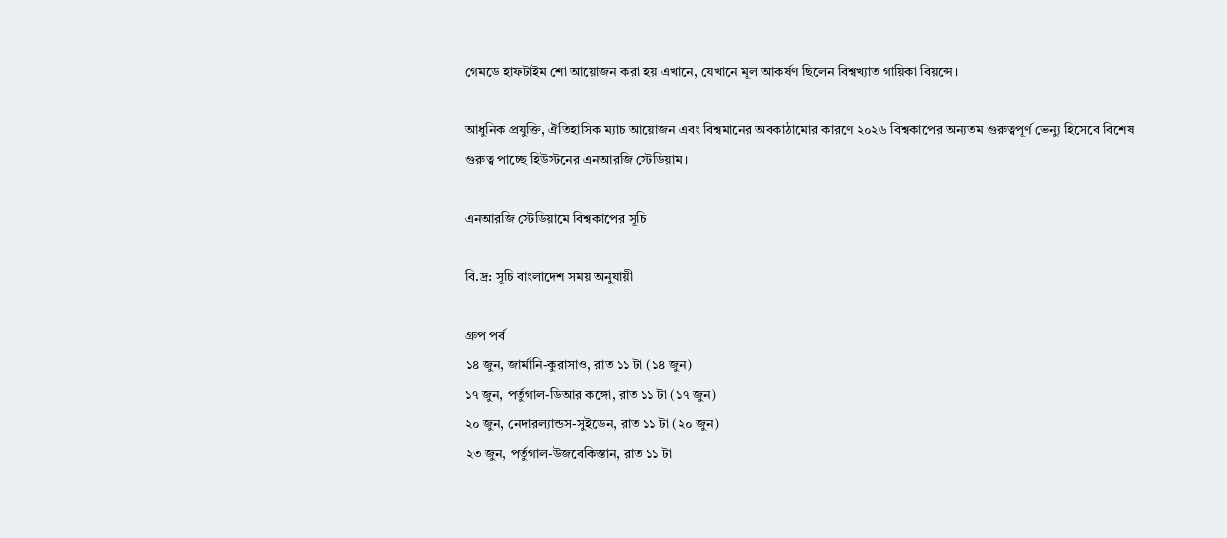গেমডে হাফটাইম শো আয়োজন করা হয় এখানে, যেখানে মূল আকর্ষণ ছিলেন বিশ্বখ্যাত গায়িকা বিয়ন্সে।

আধুনিক প্রযুক্তি, ঐতিহাসিক ম্যাচ আয়োজন এবং বিশ্বমানের অবকাঠামোর কারণে ২০২৬ বিশ্বকাপের অন্যতম গুরুত্বপূর্ণ ভেন্যু হিসেবে বিশেষ গুরুত্ব পাচ্ছে হিউস্টনের এনআরজি স্টেডিয়াম।

এনআরজি স্টেডিয়ামে বিশ্বকাপের সূচি

বি.দ্র: সূচি বাংলাদেশ সময় অনুযায়ী

গ্রুপ পর্ব
১৪ জুন, জার্মানি-কুরাসাও, রাত ১১ টা (১৪ জুন)
১৭ জুন, পর্তুগাল-ডিআর কঙ্গো, রাত ১১ টা (১৭ জুন)
২০ জুন, নেদারল্যান্ডস-সুইডেন, রাত ১১ টা (২০ জুন)
২৩ জুন, পর্তুগাল-উজবেকিস্তান, রাত ১১ টা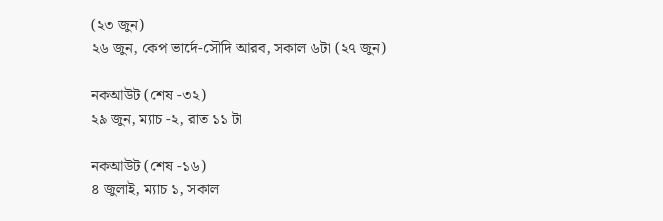(২৩ জুন)
২৬ জুন, কেপ ভার্দে-সৌদি আরব, সকাল ৬টা (২৭ জুন)

নকআউট (শেষ -৩২)
২৯ জুন, ম্যাচ -২, রাত ১১ টা

নকআউট (শেষ -১৬)
৪ জুলাই, ম্যাচ ১, সকাল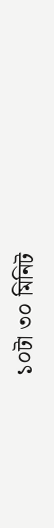১০টা ৩০ মিনিট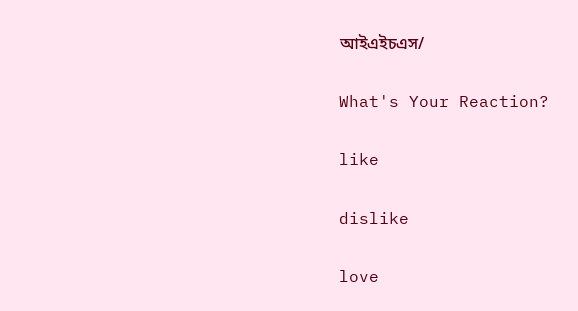আইএইচএস/

What's Your Reaction?

like

dislike

love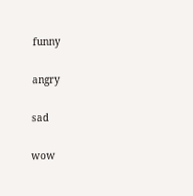funny

angry

sad

wow